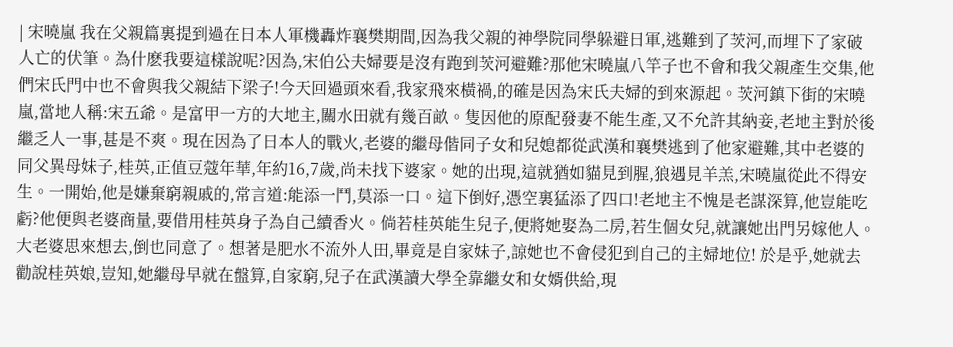| 宋曉嵐 我在父親篇裏提到過在日本人軍機轟炸襄樊期間,因為我父親的神學院同學躲避日軍,逃難到了茨河,而埋下了家破人亡的伏筆。為什麽我要這樣說呢?因為,宋伯公夫婦要是沒有跑到茨河避難?那他宋曉嵐八竿子也不會和我父親產生交集,他們宋氏門中也不會與我父親結下梁子!今天回過頭來看,我家飛來橫禍,的確是因為宋氏夫婦的到來源起。茨河鎮下街的宋曉嵐,當地人稱:宋五爺。是富甲一方的大地主,關水田就有幾百畝。隻因他的原配發妻不能生產,又不允許其納妾,老地主對於後繼乏人一事,甚是不爽。現在因為了日本人的戰火,老婆的繼母偕同子女和兒媳都從武漢和襄樊逃到了他家避難,其中老婆的同父異母妹子,桂英,正值豆蔻年華,年約16,7歲,尚未找下婆家。她的出現,這就猶如貓見到腥,狼遇見羊羔,宋曉嵐從此不得安生。一開始,他是嫌棄窮親戚的,常言道:能添一鬥,莫添一口。這下倒好,憑空裏猛添了四口!老地主不愧是老謀深算,他豈能吃虧?他便與老婆商量,要借用桂英身子為自己續香火。倘若桂英能生兒子,便將她娶為二房,若生個女兒,就讓她出門另嫁他人。大老婆思來想去,倒也同意了。想著是肥水不流外人田,畢竟是自家妹子,諒她也不會侵犯到自己的主婦地位! 於是乎,她就去勸說桂英娘,豈知,她繼母早就在盤算,自家窮,兒子在武漢讀大學全靠繼女和女婿供給,現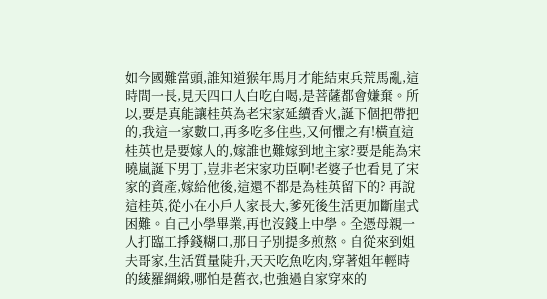如今國難當頭,誰知道猴年馬月才能結束兵荒馬亂,這時間一長,見天四口人白吃白喝,是菩薩都會嫌棄。所以,要是真能讓桂英為老宋家延續香火,誕下個把帶把的,我這一家數口,再多吃多住些,又何懼之有!橫直這桂英也是要嫁人的,嫁誰也難嫁到地主家?要是能為宋曉嵐誕下男丁,豈非老宋家功臣啊!老婆子也看見了宋家的資產,嫁給他後,這還不都是為桂英留下的? 再說這桂英,從小在小戶人家長大,爹死後生活更加斷崖式困難。自己小學畢業,再也沒錢上中學。全憑母親一人打臨工掙錢糊口,那日子別提多煎熬。自從來到姐夫哥家,生活質量陡升,天天吃魚吃肉,穿著姐年輕時的綾羅綢緞,哪怕是舊衣,也強過自家穿來的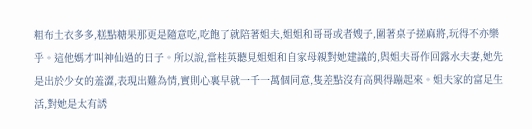粗布土衣多多,糕點糖果那更是隨意吃,吃飽了就陪著姐夫,姐姐和哥哥或者嫂子,圍著桌子搓麻將,玩得不亦樂乎。這他媽才叫神仙過的日子。所以說,當桂英聽見姐姐和自家母親對她建議的,與姐夫哥作回露水夫妻,她先是出於少女的羞澀,表現出難為情,實則心裏早就一千一萬個同意,隻差點沒有高興得蹦起來。姐夫家的富足生活,對她是太有誘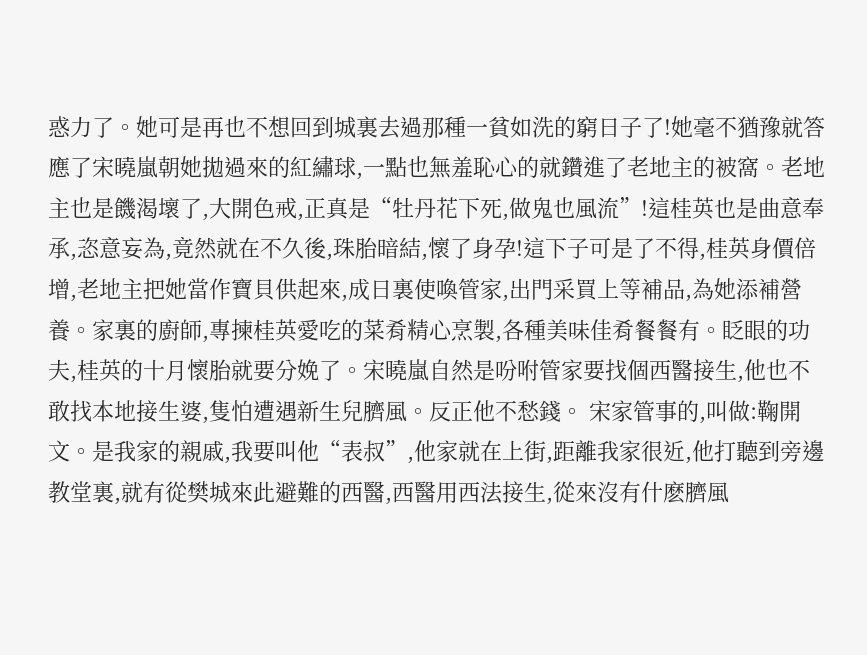惑力了。她可是再也不想回到城裏去過那種一貧如洗的窮日子了!她毫不猶豫就答應了宋曉嵐朝她拋過來的紅繡球,一點也無羞恥心的就鑽進了老地主的被窩。老地主也是饑渴壞了,大開色戒,正真是“牡丹花下死,做鬼也風流”!這桂英也是曲意奉承,恣意妄為,竟然就在不久後,珠胎暗結,懷了身孕!這下子可是了不得,桂英身價倍增,老地主把她當作寶貝供起來,成日裏使喚管家,出門采買上等補品,為她添補營養。家裏的廚師,專揀桂英愛吃的菜肴精心烹製,各種美味佳肴餐餐有。眨眼的功夫,桂英的十月懷胎就要分娩了。宋曉嵐自然是吩咐管家要找個西醫接生,他也不敢找本地接生婆,隻怕遭遇新生兒臍風。反正他不愁錢。 宋家管事的,叫做:鞠開文。是我家的親戚,我要叫他“表叔”,他家就在上街,距離我家很近,他打聽到旁邊教堂裏,就有從樊城來此避難的西醫,西醫用西法接生,從來沒有什麽臍風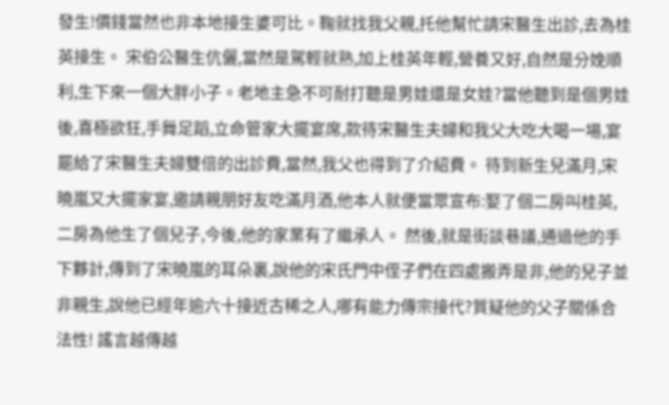發生!價錢當然也非本地接生婆可比。鞠就找我父親,托他幫忙請宋醫生出診,去為桂英接生。 宋伯公醫生伉儷,當然是駕輕就熟,加上桂英年輕,營養又好,自然是分娩順利,生下來一個大胖小子。老地主急不可耐打聽是男娃還是女娃?當他聽到是個男娃後,喜極欲狂,手舞足蹈,立命管家大擺宴席,款待宋醫生夫婦和我父大吃大喝一場,宴罷給了宋醫生夫婦雙倍的出診費,當然,我父也得到了介紹費。 待到新生兒滿月,宋曉嵐又大擺家宴,邀請親朋好友吃滿月酒,他本人就便當眾宣布:娶了個二房叫桂英,二房為他生了個兒子,今後,他的家業有了繼承人。 然後,就是街談巷議,通過他的手下夥計,傳到了宋曉嵐的耳朵裏,說他的宋氏門中侄子們在四處搬弄是非,他的兒子並非親生,說他已經年逾六十接近古稀之人,哪有能力傳宗接代?質疑他的父子關係合法性! 謠言越傳越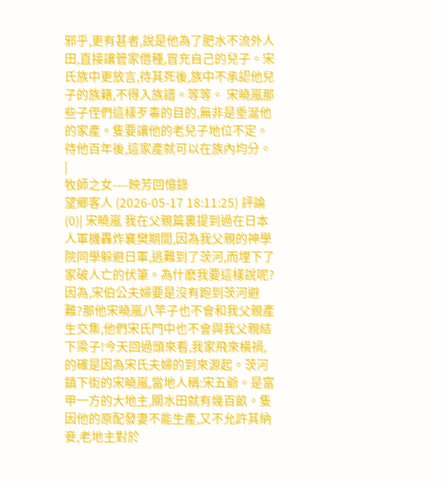邪乎,更有甚者,說是他為了肥水不流外人田,直接讓管家借種,冒充自己的兒子。宋氏族中更放言,待其死後,族中不承認他兒子的族籍,不得入族譜。等等。 宋曉嵐那些子侄們這樣歹毒的目的,無非是垂涎他的家產。隻要讓他的老兒子地位不定。待他百年後,這家產就可以在族內均分。 |
牧師之女----映芳回憶錄
望鄉客人 (2026-05-17 18:11:25) 評論 (0)| 宋曉嵐 我在父親篇裏提到過在日本人軍機轟炸襄樊期間,因為我父親的神學院同學躲避日軍,逃難到了茨河,而埋下了家破人亡的伏筆。為什麽我要這樣說呢?因為,宋伯公夫婦要是沒有跑到茨河避難?那他宋曉嵐八竿子也不會和我父親產生交集,他們宋氏門中也不會與我父親結下梁子!今天回過頭來看,我家飛來橫禍,的確是因為宋氏夫婦的到來源起。茨河鎮下街的宋曉嵐,當地人稱:宋五爺。是富甲一方的大地主,關水田就有幾百畝。隻因他的原配發妻不能生產,又不允許其納妾,老地主對於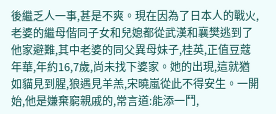後繼乏人一事,甚是不爽。現在因為了日本人的戰火,老婆的繼母偕同子女和兒媳都從武漢和襄樊逃到了他家避難,其中老婆的同父異母妹子,桂英,正值豆蔻年華,年約16,7歲,尚未找下婆家。她的出現,這就猶如貓見到腥,狼遇見羊羔,宋曉嵐從此不得安生。一開始,他是嫌棄窮親戚的,常言道:能添一鬥,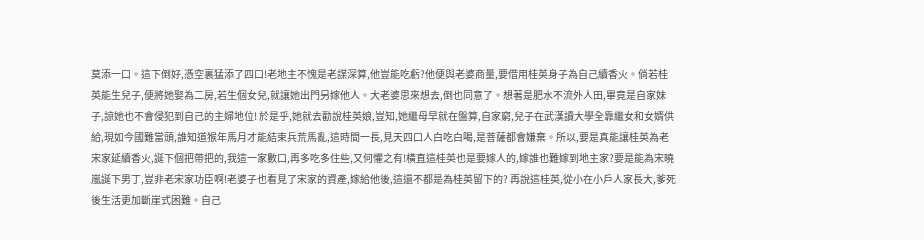莫添一口。這下倒好,憑空裏猛添了四口!老地主不愧是老謀深算,他豈能吃虧?他便與老婆商量,要借用桂英身子為自己續香火。倘若桂英能生兒子,便將她娶為二房,若生個女兒,就讓她出門另嫁他人。大老婆思來想去,倒也同意了。想著是肥水不流外人田,畢竟是自家妹子,諒她也不會侵犯到自己的主婦地位! 於是乎,她就去勸說桂英娘,豈知,她繼母早就在盤算,自家窮,兒子在武漢讀大學全靠繼女和女婿供給,現如今國難當頭,誰知道猴年馬月才能結束兵荒馬亂,這時間一長,見天四口人白吃白喝,是菩薩都會嫌棄。所以,要是真能讓桂英為老宋家延續香火,誕下個把帶把的,我這一家數口,再多吃多住些,又何懼之有!橫直這桂英也是要嫁人的,嫁誰也難嫁到地主家?要是能為宋曉嵐誕下男丁,豈非老宋家功臣啊!老婆子也看見了宋家的資產,嫁給他後,這還不都是為桂英留下的? 再說這桂英,從小在小戶人家長大,爹死後生活更加斷崖式困難。自己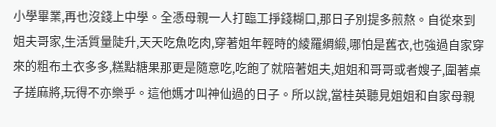小學畢業,再也沒錢上中學。全憑母親一人打臨工掙錢糊口,那日子別提多煎熬。自從來到姐夫哥家,生活質量陡升,天天吃魚吃肉,穿著姐年輕時的綾羅綢緞,哪怕是舊衣,也強過自家穿來的粗布土衣多多,糕點糖果那更是隨意吃,吃飽了就陪著姐夫,姐姐和哥哥或者嫂子,圍著桌子搓麻將,玩得不亦樂乎。這他媽才叫神仙過的日子。所以說,當桂英聽見姐姐和自家母親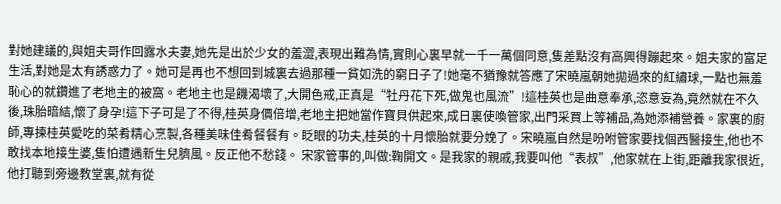對她建議的,與姐夫哥作回露水夫妻,她先是出於少女的羞澀,表現出難為情,實則心裏早就一千一萬個同意,隻差點沒有高興得蹦起來。姐夫家的富足生活,對她是太有誘惑力了。她可是再也不想回到城裏去過那種一貧如洗的窮日子了!她毫不猶豫就答應了宋曉嵐朝她拋過來的紅繡球,一點也無羞恥心的就鑽進了老地主的被窩。老地主也是饑渴壞了,大開色戒,正真是“牡丹花下死,做鬼也風流”!這桂英也是曲意奉承,恣意妄為,竟然就在不久後,珠胎暗結,懷了身孕!這下子可是了不得,桂英身價倍增,老地主把她當作寶貝供起來,成日裏使喚管家,出門采買上等補品,為她添補營養。家裏的廚師,專揀桂英愛吃的菜肴精心烹製,各種美味佳肴餐餐有。眨眼的功夫,桂英的十月懷胎就要分娩了。宋曉嵐自然是吩咐管家要找個西醫接生,他也不敢找本地接生婆,隻怕遭遇新生兒臍風。反正他不愁錢。 宋家管事的,叫做:鞠開文。是我家的親戚,我要叫他“表叔”,他家就在上街,距離我家很近,他打聽到旁邊教堂裏,就有從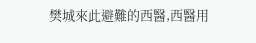樊城來此避難的西醫,西醫用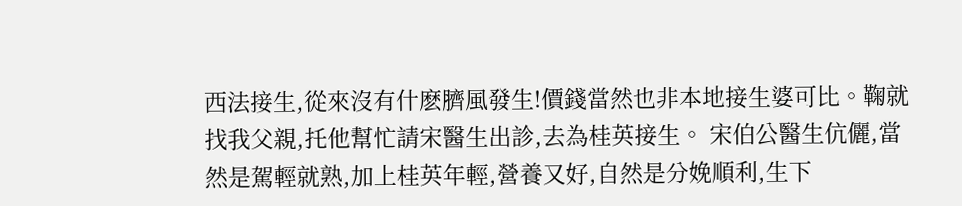西法接生,從來沒有什麽臍風發生!價錢當然也非本地接生婆可比。鞠就找我父親,托他幫忙請宋醫生出診,去為桂英接生。 宋伯公醫生伉儷,當然是駕輕就熟,加上桂英年輕,營養又好,自然是分娩順利,生下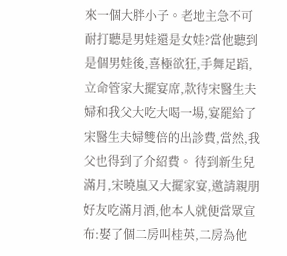來一個大胖小子。老地主急不可耐打聽是男娃還是女娃?當他聽到是個男娃後,喜極欲狂,手舞足蹈,立命管家大擺宴席,款待宋醫生夫婦和我父大吃大喝一場,宴罷給了宋醫生夫婦雙倍的出診費,當然,我父也得到了介紹費。 待到新生兒滿月,宋曉嵐又大擺家宴,邀請親朋好友吃滿月酒,他本人就便當眾宣布:娶了個二房叫桂英,二房為他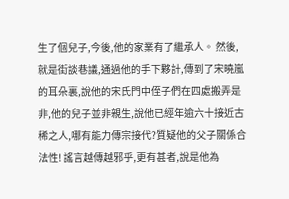生了個兒子,今後,他的家業有了繼承人。 然後,就是街談巷議,通過他的手下夥計,傳到了宋曉嵐的耳朵裏,說他的宋氏門中侄子們在四處搬弄是非,他的兒子並非親生,說他已經年逾六十接近古稀之人,哪有能力傳宗接代?質疑他的父子關係合法性! 謠言越傳越邪乎,更有甚者,說是他為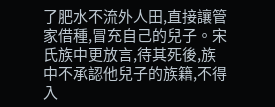了肥水不流外人田,直接讓管家借種,冒充自己的兒子。宋氏族中更放言,待其死後,族中不承認他兒子的族籍,不得入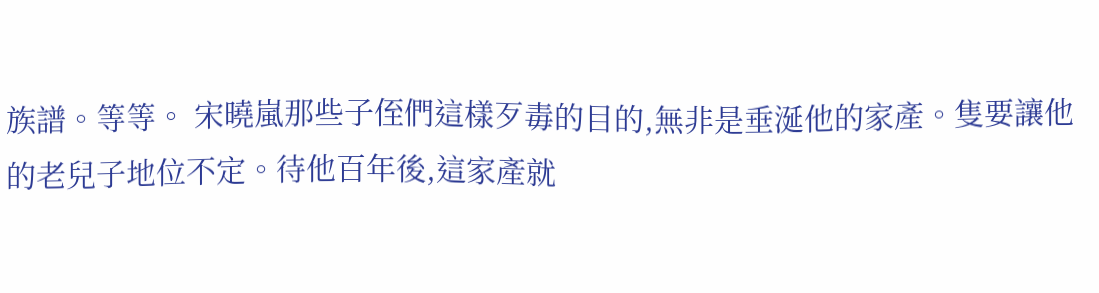族譜。等等。 宋曉嵐那些子侄們這樣歹毒的目的,無非是垂涎他的家產。隻要讓他的老兒子地位不定。待他百年後,這家產就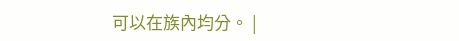可以在族內均分。 |